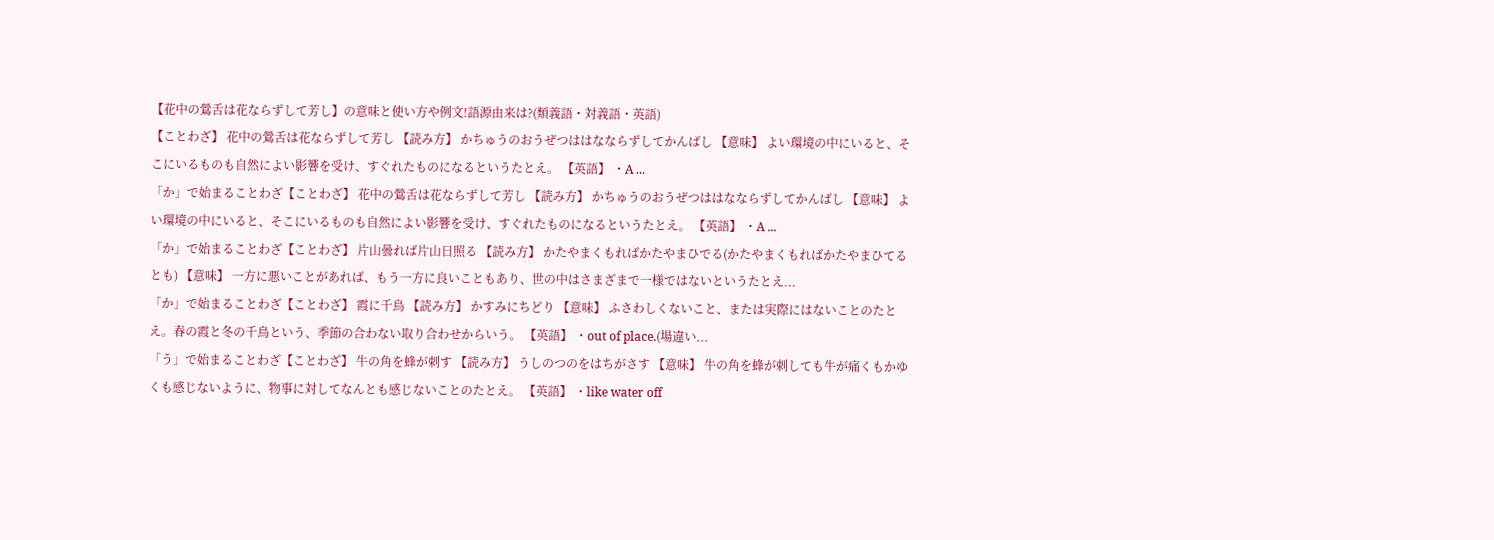【花中の鶯舌は花ならずして芳し】の意味と使い方や例文!語源由来は?(類義語・対義語・英語)
【ことわざ】 花中の鶯舌は花ならずして芳し 【読み方】 かちゅうのおうぜつははなならずしてかんばし 【意味】 よい環境の中にいると、そこにいるものも自然によい影響を受け、すぐれたものになるというたとえ。 【英語】 ・A ...
「か」で始まることわざ【ことわざ】 花中の鶯舌は花ならずして芳し 【読み方】 かちゅうのおうぜつははなならずしてかんばし 【意味】 よい環境の中にいると、そこにいるものも自然によい影響を受け、すぐれたものになるというたとえ。 【英語】 ・A ...
「か」で始まることわざ【ことわざ】 片山曇れば片山日照る 【読み方】 かたやまくもればかたやまひでる(かたやまくもればかたやまひてるとも) 【意味】 一方に悪いことがあれば、もう一方に良いこともあり、世の中はさまざまで一様ではないというたとえ...
「か」で始まることわざ【ことわざ】 霞に千鳥 【読み方】 かすみにちどり 【意味】 ふさわしくないこと、または実際にはないことのたとえ。春の霞と冬の千鳥という、季節の合わない取り合わせからいう。 【英語】 ・out of place.(場違い...
「う」で始まることわざ【ことわざ】 牛の角を蜂が刺す 【読み方】 うしのつのをはちがさす 【意味】 牛の角を蜂が刺しても牛が痛くもかゆくも感じないように、物事に対してなんとも感じないことのたとえ。 【英語】 ・like water off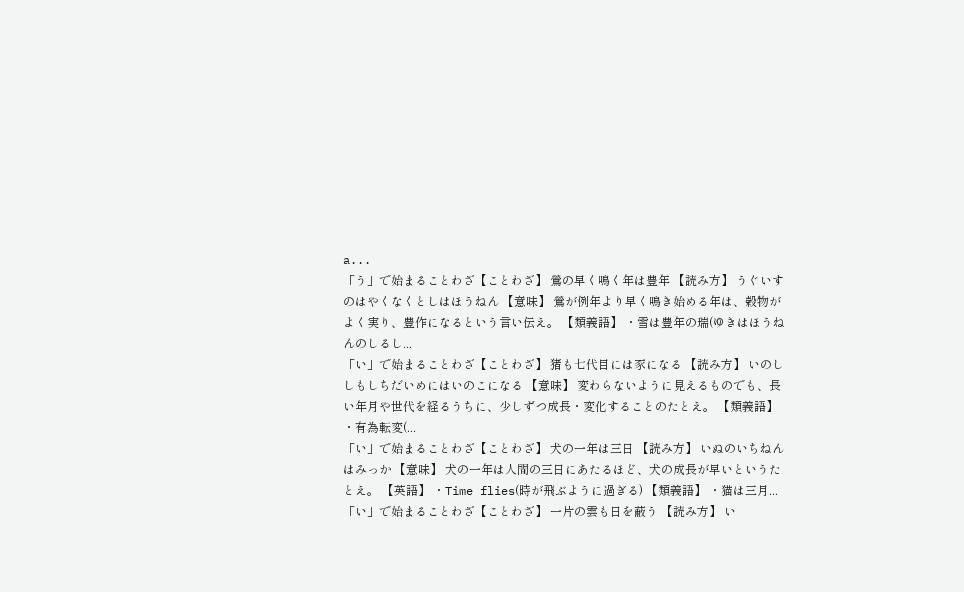a...
「う」で始まることわざ【ことわざ】 鶯の早く鳴く年は豊年 【読み方】 うぐいすのはやくなくとしはほうねん 【意味】 鶯が例年より早く鳴き始める年は、穀物がよく実り、豊作になるという言い伝え。 【類義語】 ・雪は豊年の瑞(ゆきはほうねんのしるし...
「い」で始まることわざ【ことわざ】 猪も七代目には豕になる 【読み方】 いのししもしちだいめにはいのこになる 【意味】 変わらないように見えるものでも、長い年月や世代を経るうちに、少しずつ成長・変化することのたとえ。 【類義語】 ・有為転変(...
「い」で始まることわざ【ことわざ】 犬の一年は三日 【読み方】 いぬのいちねんはみっか 【意味】 犬の一年は人間の三日にあたるほど、犬の成長が早いというたとえ。 【英語】 ・Time flies(時が飛ぶように過ぎる) 【類義語】 ・猫は三月...
「い」で始まることわざ【ことわざ】 一片の雲も日を蔽う 【読み方】 い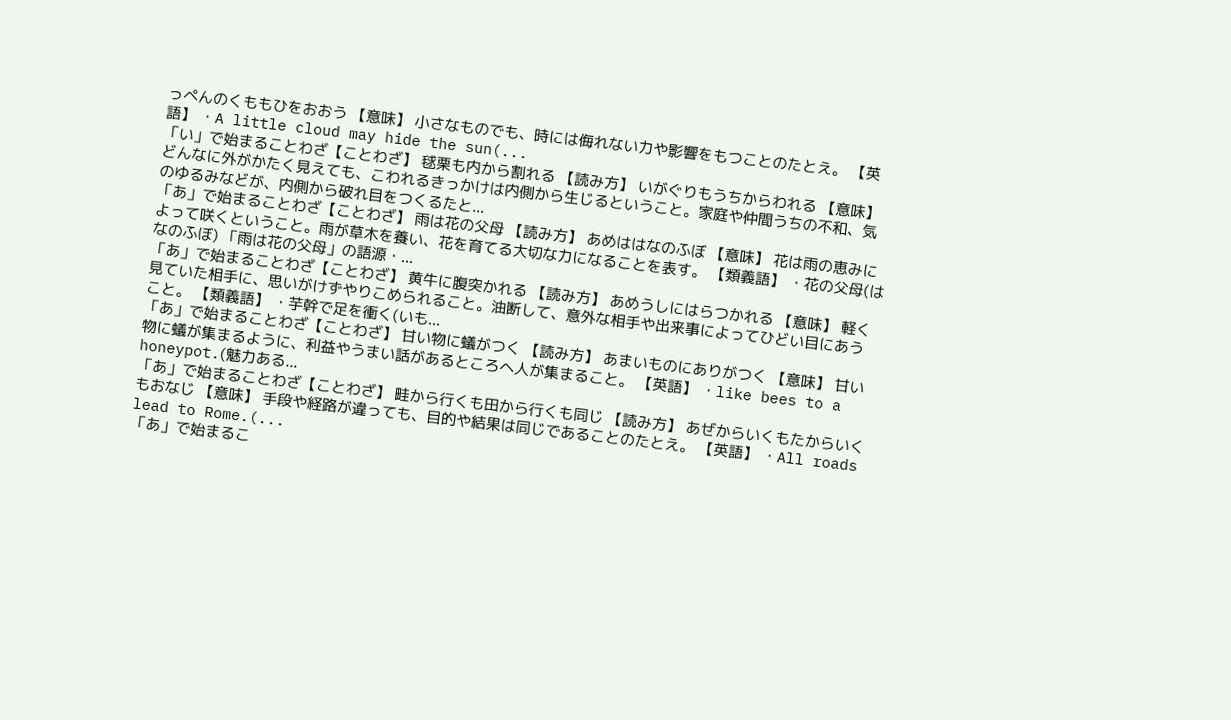っぺんのくももひをおおう 【意味】 小さなものでも、時には侮れない力や影響をもつことのたとえ。 【英語】 ・A little cloud may hide the sun(...
「い」で始まることわざ【ことわざ】 毬栗も内から割れる 【読み方】 いがぐりもうちからわれる 【意味】 どんなに外がかたく見えても、こわれるきっかけは内側から生じるということ。家庭や仲間うちの不和、気のゆるみなどが、内側から破れ目をつくるたと...
「あ」で始まることわざ【ことわざ】 雨は花の父母 【読み方】 あめははなのふぼ 【意味】 花は雨の恵みによって咲くということ。雨が草木を養い、花を育てる大切な力になることを表す。 【類義語】 ・花の父母(はなのふぼ) 「雨は花の父母」の語源・...
「あ」で始まることわざ【ことわざ】 黄牛に腹突かれる 【読み方】 あめうしにはらつかれる 【意味】 軽く見ていた相手に、思いがけずやりこめられること。油断して、意外な相手や出来事によってひどい目にあうこと。 【類義語】 ・芋幹で足を衝く(いも...
「あ」で始まることわざ【ことわざ】 甘い物に蟻がつく 【読み方】 あまいものにありがつく 【意味】 甘い物に蟻が集まるように、利益やうまい話があるところへ人が集まること。 【英語】 ・like bees to a honeypot.(魅力ある...
「あ」で始まることわざ【ことわざ】 畦から行くも田から行くも同じ 【読み方】 あぜからいくもたからいくもおなじ 【意味】 手段や経路が違っても、目的や結果は同じであることのたとえ。 【英語】 ・All roads lead to Rome.(...
「あ」で始まるこ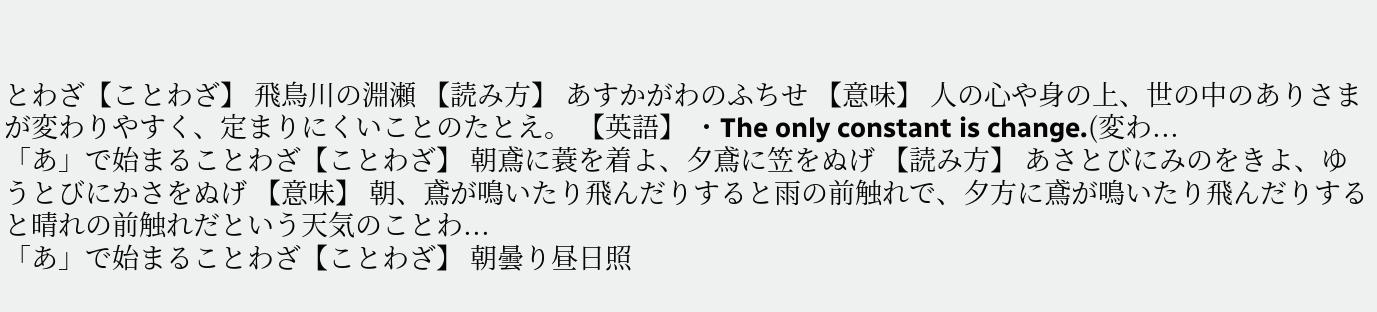とわざ【ことわざ】 飛鳥川の淵瀬 【読み方】 あすかがわのふちせ 【意味】 人の心や身の上、世の中のありさまが変わりやすく、定まりにくいことのたとえ。 【英語】 ・The only constant is change.(変わ...
「あ」で始まることわざ【ことわざ】 朝鳶に蓑を着よ、夕鳶に笠をぬげ 【読み方】 あさとびにみのをきよ、ゆうとびにかさをぬげ 【意味】 朝、鳶が鳴いたり飛んだりすると雨の前触れで、夕方に鳶が鳴いたり飛んだりすると晴れの前触れだという天気のことわ...
「あ」で始まることわざ【ことわざ】 朝曇り昼日照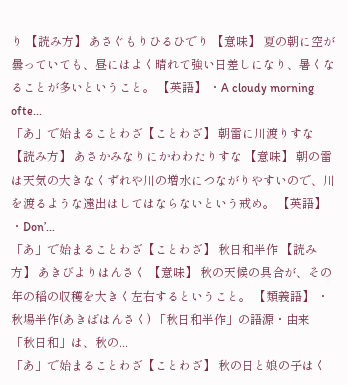り 【読み方】 あさぐもりひるひでり 【意味】 夏の朝に空が曇っていても、昼にはよく晴れて強い日差しになり、暑くなることが多いということ。 【英語】 ・A cloudy morning ofte...
「あ」で始まることわざ【ことわざ】 朝雷に川渡りすな 【読み方】 あさかみなりにかわわたりすな 【意味】 朝の雷は天気の大きなくずれや川の増水につながりやすいので、川を渡るような遠出はしてはならないという戒め。 【英語】 ・Don’...
「あ」で始まることわざ【ことわざ】 秋日和半作 【読み方】 あきびよりはんさく 【意味】 秋の天候の具合が、その年の稲の収穫を大きく左右するということ。 【類義語】 ・秋場半作(あきばはんさく) 「秋日和半作」の語源・由来 「秋日和」は、秋の...
「あ」で始まることわざ【ことわざ】 秋の日と娘の子はく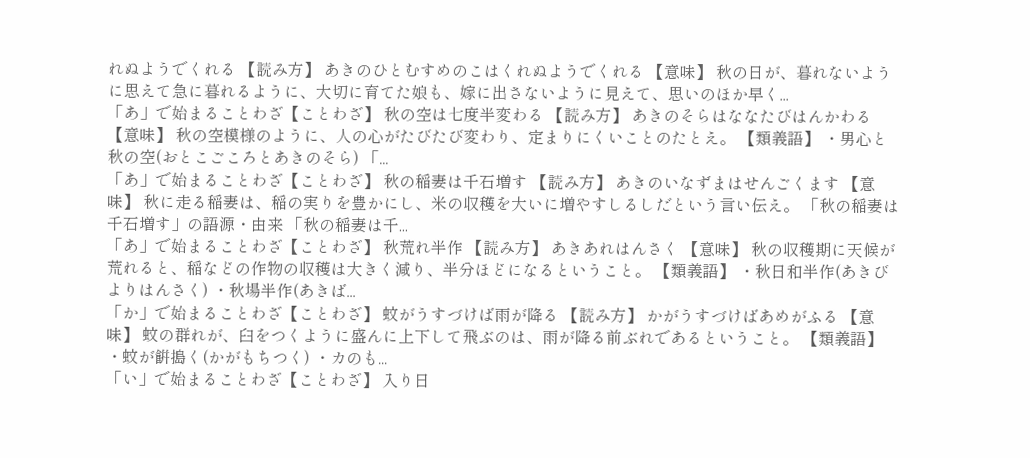れぬようでくれる 【読み方】 あきのひとむすめのこはくれぬようでくれる 【意味】 秋の日が、暮れないように思えて急に暮れるように、大切に育てた娘も、嫁に出さないように見えて、思いのほか早く...
「あ」で始まることわざ【ことわざ】 秋の空は七度半変わる 【読み方】 あきのそらはななたびはんかわる 【意味】 秋の空模様のように、人の心がたびたび変わり、定まりにくいことのたとえ。 【類義語】 ・男心と秋の空(おとこごころとあきのそら) 「...
「あ」で始まることわざ【ことわざ】 秋の稲妻は千石増す 【読み方】 あきのいなずまはせんごくます 【意味】 秋に走る稲妻は、稲の実りを豊かにし、米の収穫を大いに増やすしるしだという言い伝え。 「秋の稲妻は千石増す」の語源・由来 「秋の稲妻は千...
「あ」で始まることわざ【ことわざ】 秋荒れ半作 【読み方】 あきあれはんさく 【意味】 秋の収穫期に天候が荒れると、稲などの作物の収穫は大きく減り、半分ほどになるということ。 【類義語】 ・秋日和半作(あきびよりはんさく) ・秋場半作(あきば...
「か」で始まることわざ【ことわざ】 蚊がうすづけば雨が降る 【読み方】 かがうすづけばあめがふる 【意味】 蚊の群れが、臼をつくように盛んに上下して飛ぶのは、雨が降る前ぶれであるということ。 【類義語】 ・蚊が餠搗く(かがもちつく) ・カのも...
「い」で始まることわざ【ことわざ】 入り日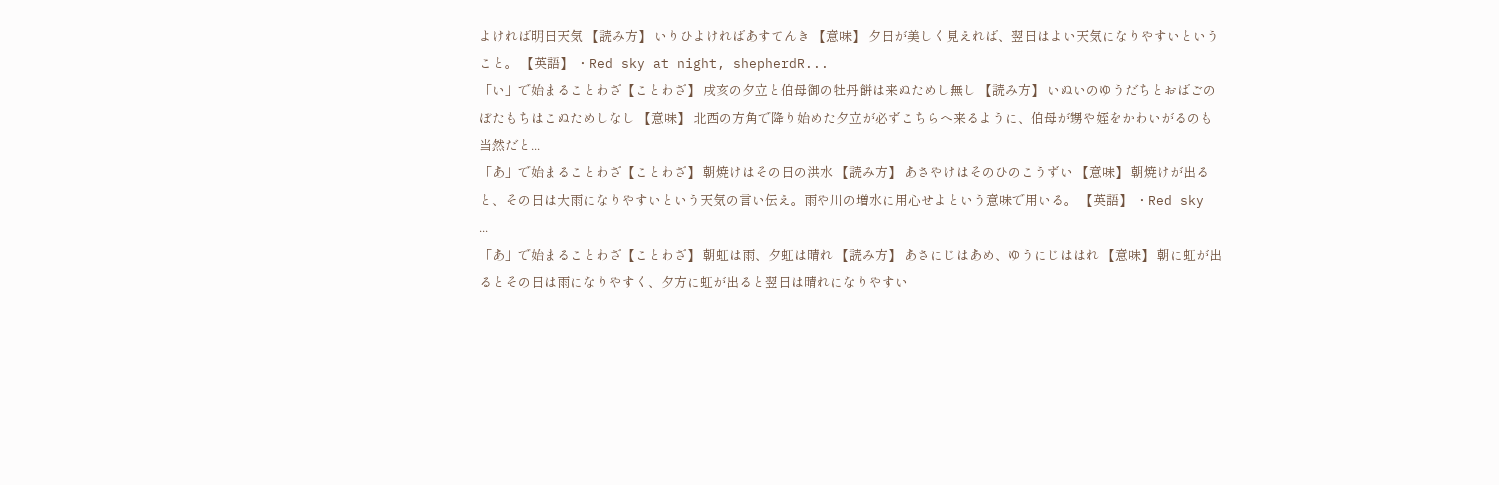よければ明日天気 【読み方】 いりひよければあすてんき 【意味】 夕日が美しく見えれば、翌日はよい天気になりやすいということ。 【英語】 ・Red sky at night, shepherdR...
「い」で始まることわざ【ことわざ】 戌亥の夕立と伯母御の牡丹餅は来ぬためし無し 【読み方】 いぬいのゆうだちとおばごのぼたもちはこぬためしなし 【意味】 北西の方角で降り始めた夕立が必ずこちらへ来るように、伯母が甥や姪をかわいがるのも当然だと...
「あ」で始まることわざ【ことわざ】 朝焼けはその日の洪水 【読み方】 あさやけはそのひのこうずい 【意味】 朝焼けが出ると、その日は大雨になりやすいという天気の言い伝え。雨や川の増水に用心せよという意味で用いる。 【英語】 ・Red sky ...
「あ」で始まることわざ【ことわざ】 朝虹は雨、夕虹は晴れ 【読み方】 あさにじはあめ、ゆうにじははれ 【意味】 朝に虹が出るとその日は雨になりやすく、夕方に虹が出ると翌日は晴れになりやすい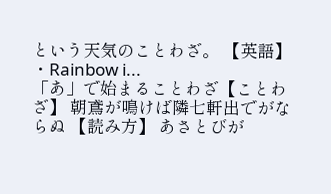という天気のことわざ。 【英語】 ・Rainbow i...
「あ」で始まることわざ【ことわざ】 朝鳶が鳴けば隣七軒出でがならぬ 【読み方】 あさとびが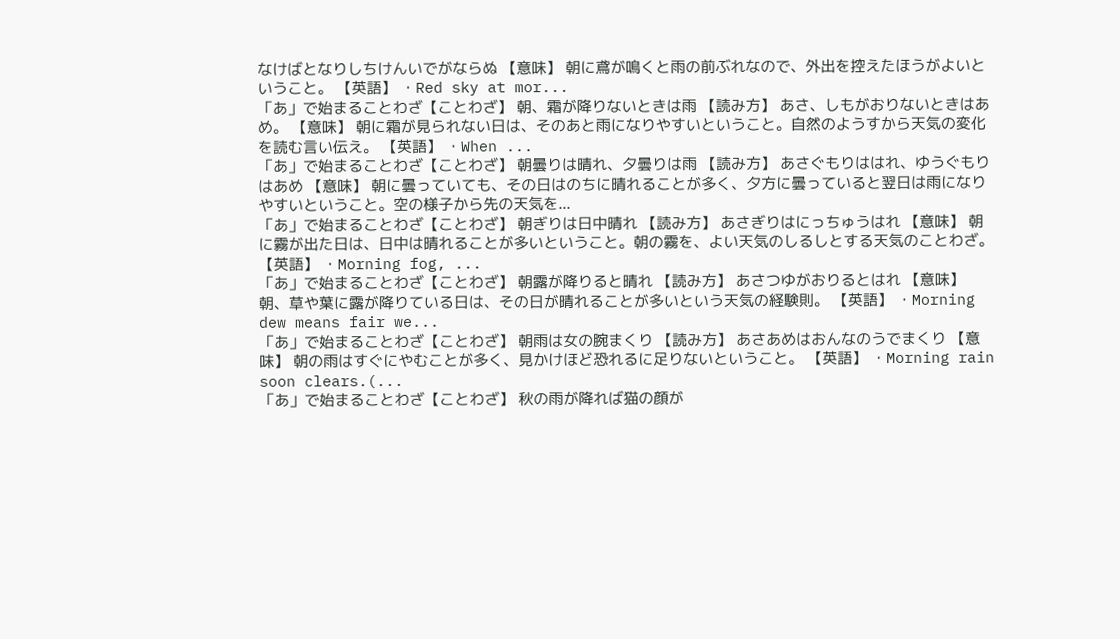なけばとなりしちけんいでがならぬ 【意味】 朝に鳶が鳴くと雨の前ぶれなので、外出を控えたほうがよいということ。 【英語】 ・Red sky at mor...
「あ」で始まることわざ【ことわざ】 朝、霜が降りないときは雨 【読み方】 あさ、しもがおりないときはあめ。 【意味】 朝に霜が見られない日は、そのあと雨になりやすいということ。自然のようすから天気の変化を読む言い伝え。 【英語】 ・When ...
「あ」で始まることわざ【ことわざ】 朝曇りは晴れ、夕曇りは雨 【読み方】 あさぐもりははれ、ゆうぐもりはあめ 【意味】 朝に曇っていても、その日はのちに晴れることが多く、夕方に曇っていると翌日は雨になりやすいということ。空の様子から先の天気を...
「あ」で始まることわざ【ことわざ】 朝ぎりは日中晴れ 【読み方】 あさぎりはにっちゅうはれ 【意味】 朝に霧が出た日は、日中は晴れることが多いということ。朝の霧を、よい天気のしるしとする天気のことわざ。 【英語】 ・Morning fog, ...
「あ」で始まることわざ【ことわざ】 朝露が降りると晴れ 【読み方】 あさつゆがおりるとはれ 【意味】 朝、草や葉に露が降りている日は、その日が晴れることが多いという天気の経験則。 【英語】 ・Morning dew means fair we...
「あ」で始まることわざ【ことわざ】 朝雨は女の腕まくり 【読み方】 あさあめはおんなのうでまくり 【意味】 朝の雨はすぐにやむことが多く、見かけほど恐れるに足りないということ。 【英語】 ・Morning rain soon clears.(...
「あ」で始まることわざ【ことわざ】 秋の雨が降れば猫の顔が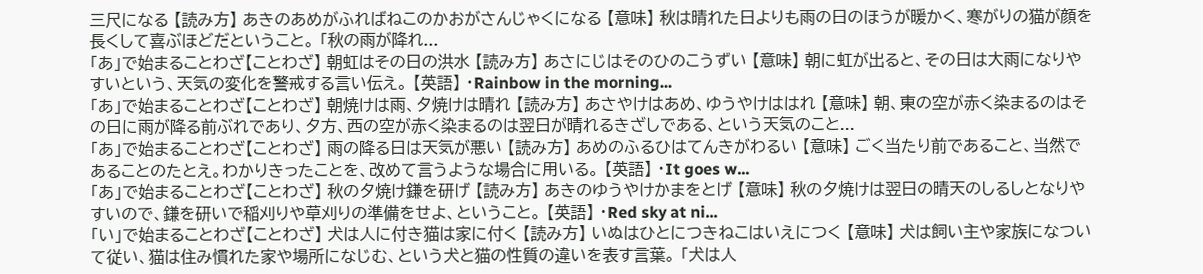三尺になる 【読み方】 あきのあめがふればねこのかおがさんじゃくになる 【意味】 秋は晴れた日よりも雨の日のほうが暖かく、寒がりの猫が顔を長くして喜ぶほどだということ。 「秋の雨が降れ...
「あ」で始まることわざ【ことわざ】 朝虹はその日の洪水 【読み方】 あさにじはそのひのこうずい 【意味】 朝に虹が出ると、その日は大雨になりやすいという、天気の変化を警戒する言い伝え。 【英語】 ・Rainbow in the morning...
「あ」で始まることわざ【ことわざ】 朝焼けは雨、夕焼けは晴れ 【読み方】 あさやけはあめ、ゆうやけははれ 【意味】 朝、東の空が赤く染まるのはその日に雨が降る前ぶれであり、夕方、西の空が赤く染まるのは翌日が晴れるきざしである、という天気のこと...
「あ」で始まることわざ【ことわざ】 雨の降る日は天気が悪い 【読み方】 あめのふるひはてんきがわるい 【意味】 ごく当たり前であること、当然であることのたとえ。わかりきったことを、改めて言うような場合に用いる。 【英語】 ・It goes w...
「あ」で始まることわざ【ことわざ】 秋の夕焼け鎌を研げ 【読み方】 あきのゆうやけかまをとげ 【意味】 秋の夕焼けは翌日の晴天のしるしとなりやすいので、鎌を研いで稲刈りや草刈りの準備をせよ、ということ。 【英語】 ・Red sky at ni...
「い」で始まることわざ【ことわざ】 犬は人に付き猫は家に付く 【読み方】 いぬはひとにつきねこはいえにつく 【意味】 犬は飼い主や家族になついて従い、猫は住み慣れた家や場所になじむ、という犬と猫の性質の違いを表す言葉。 「犬は人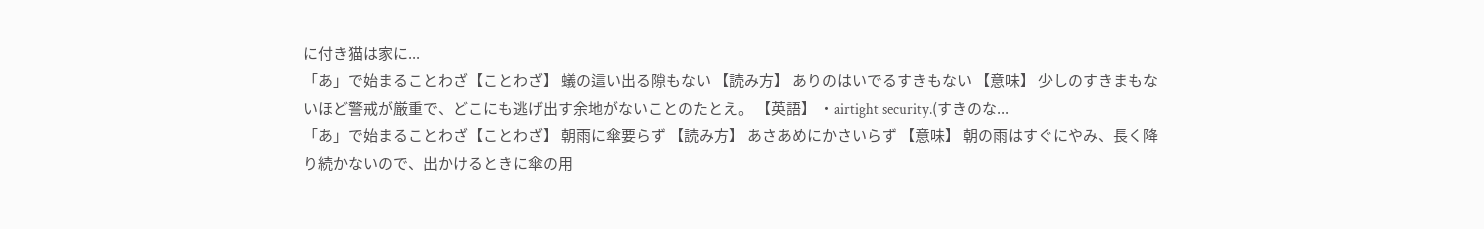に付き猫は家に...
「あ」で始まることわざ【ことわざ】 蟻の這い出る隙もない 【読み方】 ありのはいでるすきもない 【意味】 少しのすきまもないほど警戒が厳重で、どこにも逃げ出す余地がないことのたとえ。 【英語】 ・airtight security.(すきのな...
「あ」で始まることわざ【ことわざ】 朝雨に傘要らず 【読み方】 あさあめにかさいらず 【意味】 朝の雨はすぐにやみ、長く降り続かないので、出かけるときに傘の用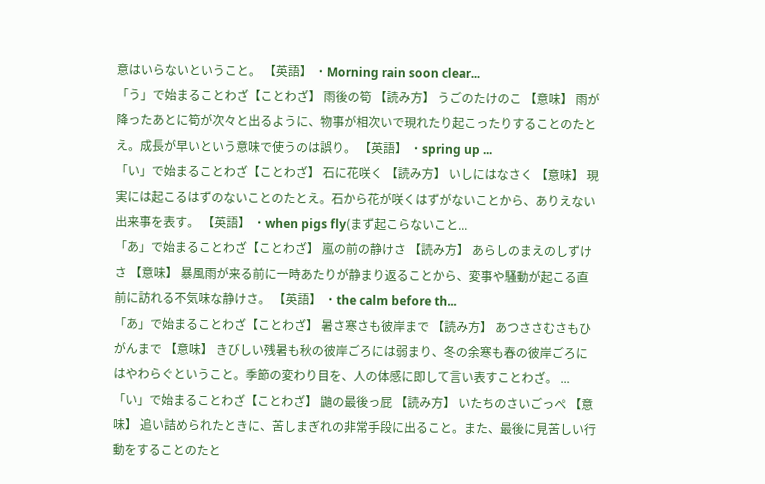意はいらないということ。 【英語】 ・Morning rain soon clear...
「う」で始まることわざ【ことわざ】 雨後の筍 【読み方】 うごのたけのこ 【意味】 雨が降ったあとに筍が次々と出るように、物事が相次いで現れたり起こったりすることのたとえ。成長が早いという意味で使うのは誤り。 【英語】 ・spring up ...
「い」で始まることわざ【ことわざ】 石に花咲く 【読み方】 いしにはなさく 【意味】 現実には起こるはずのないことのたとえ。石から花が咲くはずがないことから、ありえない出来事を表す。 【英語】 ・when pigs fly(まず起こらないこと...
「あ」で始まることわざ【ことわざ】 嵐の前の静けさ 【読み方】 あらしのまえのしずけさ 【意味】 暴風雨が来る前に一時あたりが静まり返ることから、変事や騒動が起こる直前に訪れる不気味な静けさ。 【英語】 ・the calm before th...
「あ」で始まることわざ【ことわざ】 暑さ寒さも彼岸まで 【読み方】 あつささむさもひがんまで 【意味】 きびしい残暑も秋の彼岸ごろには弱まり、冬の余寒も春の彼岸ごろにはやわらぐということ。季節の変わり目を、人の体感に即して言い表すことわざ。 ...
「い」で始まることわざ【ことわざ】 鼬の最後っ屁 【読み方】 いたちのさいごっぺ 【意味】 追い詰められたときに、苦しまぎれの非常手段に出ること。また、最後に見苦しい行動をすることのたと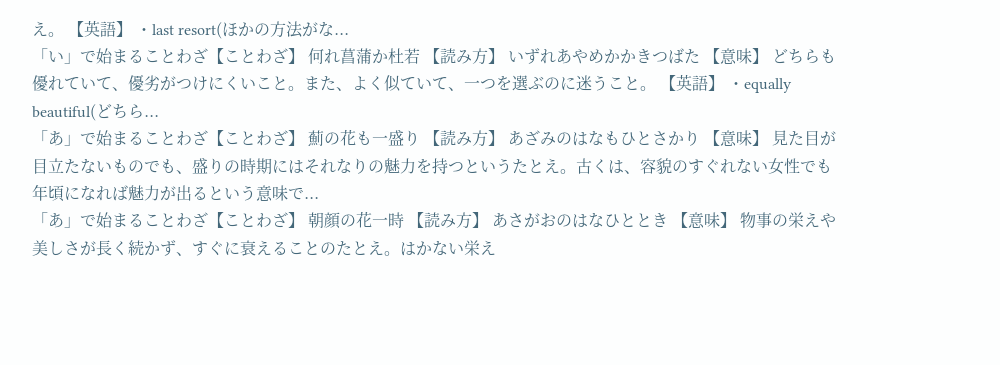え。 【英語】 ・last resort(ほかの方法がな...
「い」で始まることわざ【ことわざ】 何れ菖蒲か杜若 【読み方】 いずれあやめかかきつばた 【意味】 どちらも優れていて、優劣がつけにくいこと。また、よく似ていて、一つを選ぶのに迷うこと。 【英語】 ・equally beautiful(どちら...
「あ」で始まることわざ【ことわざ】 薊の花も一盛り 【読み方】 あざみのはなもひとさかり 【意味】 見た目が目立たないものでも、盛りの時期にはそれなりの魅力を持つというたとえ。古くは、容貌のすぐれない女性でも年頃になれば魅力が出るという意味で...
「あ」で始まることわざ【ことわざ】 朝顔の花一時 【読み方】 あさがおのはなひととき 【意味】 物事の栄えや美しさが長く続かず、すぐに衰えることのたとえ。はかない栄え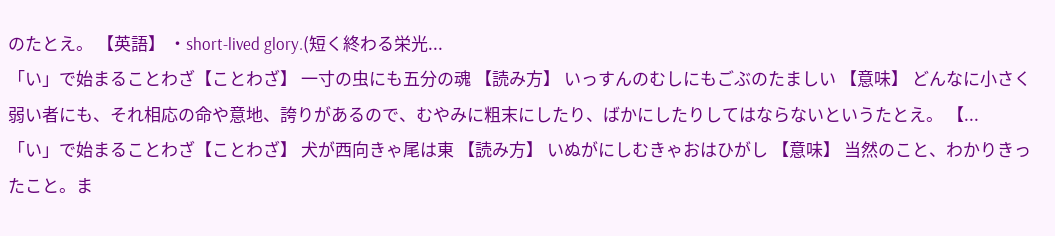のたとえ。 【英語】 ・short-lived glory.(短く終わる栄光...
「い」で始まることわざ【ことわざ】 一寸の虫にも五分の魂 【読み方】 いっすんのむしにもごぶのたましい 【意味】 どんなに小さく弱い者にも、それ相応の命や意地、誇りがあるので、むやみに粗末にしたり、ばかにしたりしてはならないというたとえ。 【...
「い」で始まることわざ【ことわざ】 犬が西向きゃ尾は東 【読み方】 いぬがにしむきゃおはひがし 【意味】 当然のこと、わかりきったこと。ま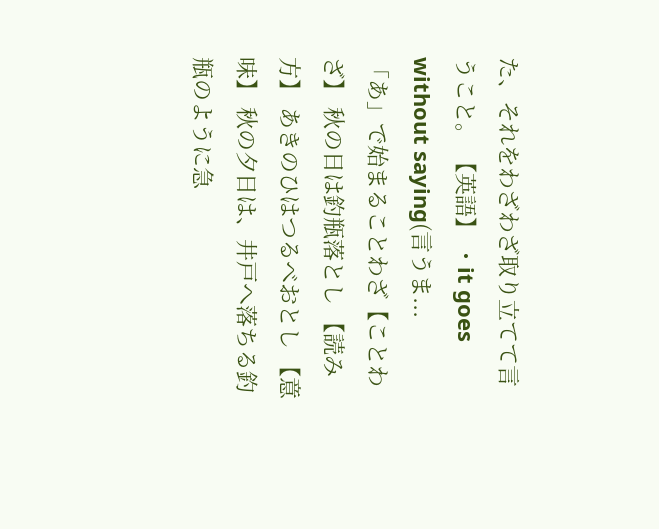た、それをわざわざ取り立てて言うこと。 【英語】 ・it goes without saying(言うま...
「あ」で始まることわざ【ことわざ】 秋の日は釣瓶落とし 【読み方】 あきのひはつるべおとし 【意味】 秋の夕日は、井戸へ落ちる釣瓶のように急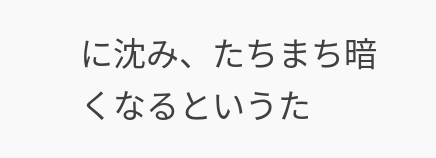に沈み、たちまち暗くなるというた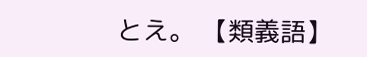とえ。 【類義語】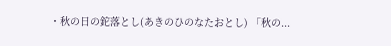・秋の日の鉈落とし(あきのひのなたおとし) 「秋の...